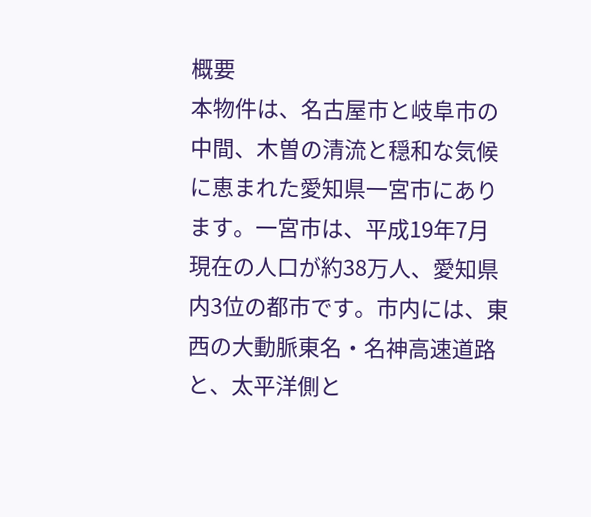概要
本物件は、名古屋市と岐阜市の中間、木曽の清流と穏和な気候に恵まれた愛知県一宮市にあります。一宮市は、平成19年7月現在の人口が約38万人、愛知県内3位の都市です。市内には、東西の大動脈東名・名神高速道路と、太平洋側と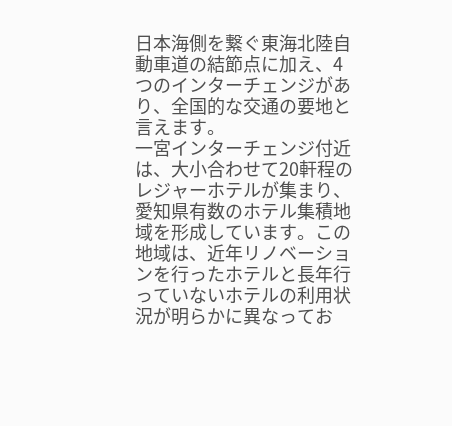日本海側を繋ぐ東海北陸自動車道の結節点に加え、4つのインターチェンジがあり、全国的な交通の要地と言えます。
一宮インターチェンジ付近は、大小合わせて20軒程のレジャーホテルが集まり、愛知県有数のホテル集積地域を形成しています。この地域は、近年リノベーションを行ったホテルと長年行っていないホテルの利用状況が明らかに異なってお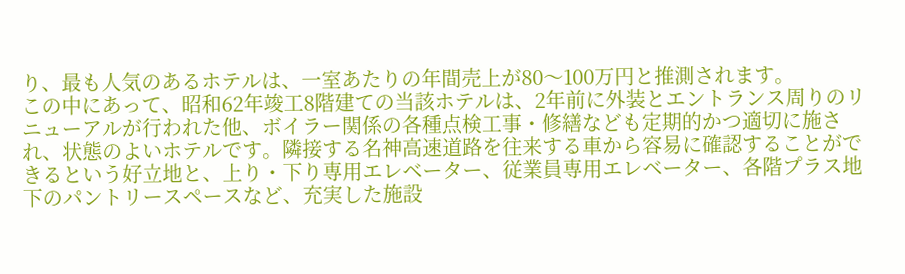り、最も人気のあるホテルは、一室あたりの年間売上が80〜100万円と推測されます。
この中にあって、昭和62年竣工8階建ての当該ホテルは、2年前に外装とエントランス周りのリニューアルが行われた他、ボイラー関係の各種点検工事・修繕なども定期的かつ適切に施され、状態のよいホテルです。隣接する名神高速道路を往来する車から容易に確認することができるという好立地と、上り・下り専用エレベーター、従業員専用エレベーター、各階プラス地下のパントリースペースなど、充実した施設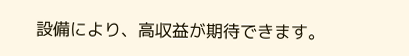設備により、高収益が期待できます。